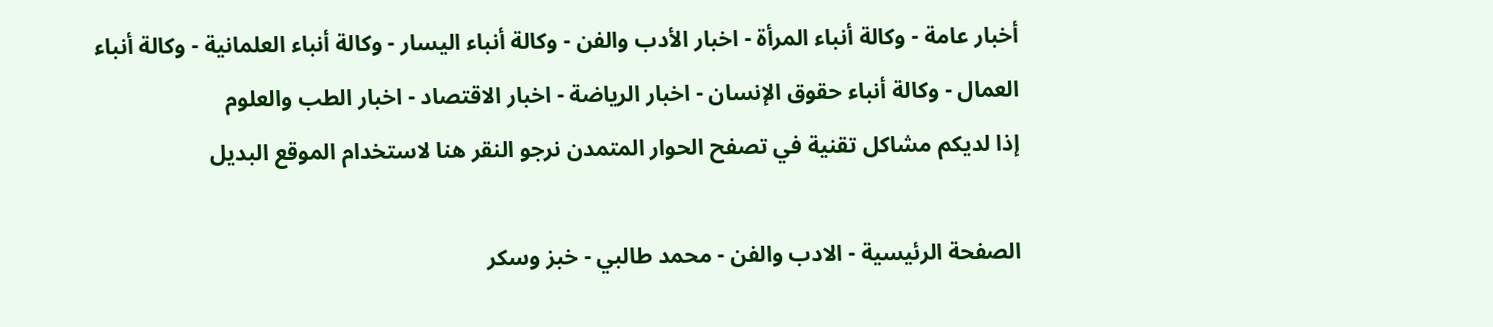أخبار عامة - وكالة أنباء المرأة - اخبار الأدب والفن - وكالة أنباء اليسار - وكالة أنباء العلمانية - وكالة أنباء العمال - وكالة أنباء حقوق الإنسان - اخبار الرياضة - اخبار الاقتصاد - اخبار الطب والعلوم
إذا لديكم مشاكل تقنية في تصفح الحوار المتمدن نرجو النقر هنا لاستخدام الموقع البديل

الصفحة الرئيسية - الادب والفن - محمد طالبي - خبز وسكر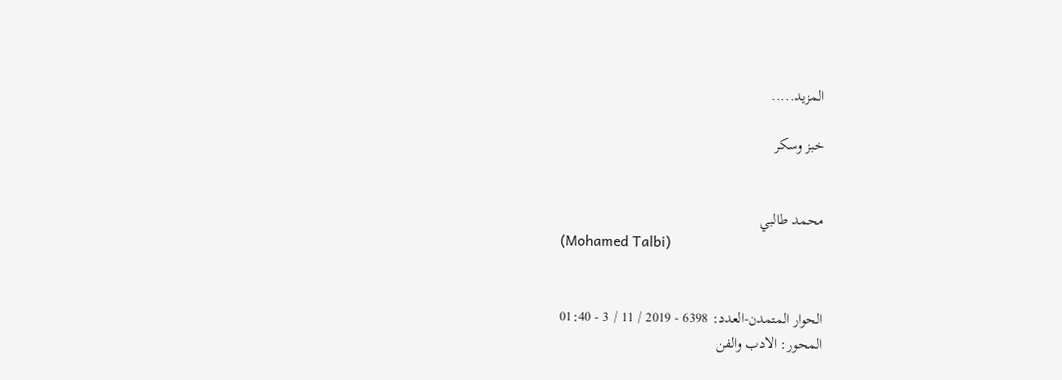المزيد.....

خبز وسكر


محمد طالبي
(Mohamed Talbi)


الحوار المتمدن-العدد: 6398 - 2019 / 11 / 3 - 01:40
المحور: الادب والفن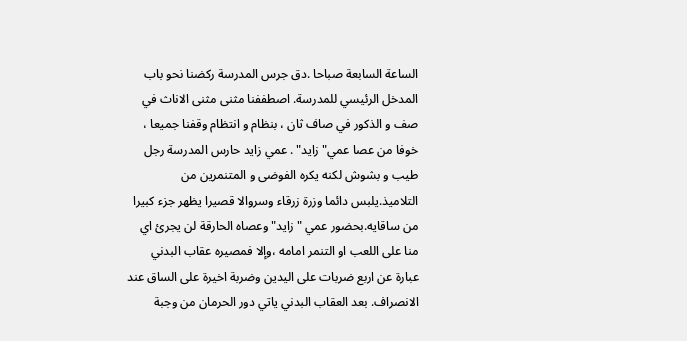الساعة السابعة صباحا .دق جرس المدرسة ركضنا نحو باب المدخل الرئيسي للمدرسة. اصطففنا مثنى مثنى الاناث في صف و الذكور في صاف ثان ، بنظام و انتظام وقفنا جميعا ، خوفا من عصا عمي" زايد" . عمي زايد حارس المدرسة رجل طيب و بشوش لكنه يكره الفوضى و المتنمرين من التلاميذ.يلبس دائما وزرة زرقاء وسروالا قصيرا يظهر جزء كبيرا من ساقايه.بحضور عمي "زايد" وعصاه الحارقة لن يجرئ اي منا على اللعب او التنمر امامه ،وإلا فمصيره عقاب البدني عبارة عن اربع ضربات على اليدين وضربة اخيرة على الساق عند الانصراف. بعد العقاب البدني ياتي دور الحرمان من وجبة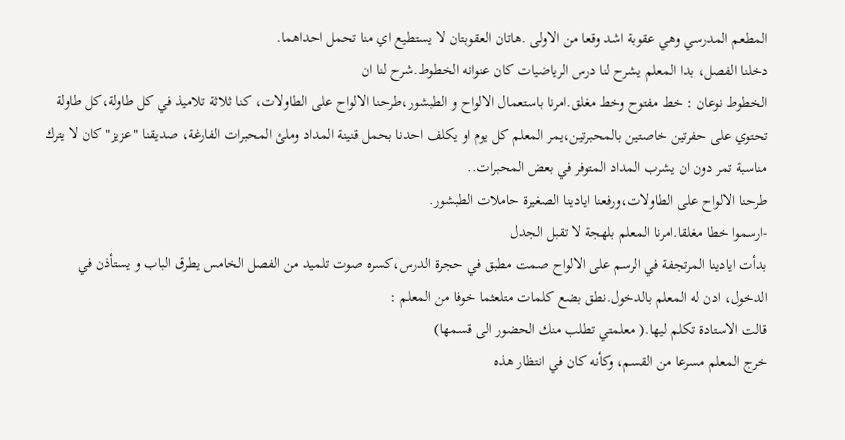المطعم المدرسي وهي عقوبة اشد وقعا من الاولى .هاتان العقوبتان لا يستطيع اي منا تحمل احداهما.
دخلنا الفصل، بدا المعلم يشرح لنا درس الرياضيات كان عنوانه الخطوط.شرح لنا ان
الخطوط نوعان : خط مفتوح وخط مغلق.امرنا باستعمال الالواح و الطبشور،طرحنا الالواح على الطاولات، كنا ثلاثة تلاميذ في كل طاولة،كل طاولة تحتوي على حفرتين خاصتين بالمحبرتين،يمر المعلم كل يوم او يكلف احدنا بحمل قنينة المداد وملئ المحبرات الفارغة، صديقنا "عزيز" كان لا يترك مناسبة تمر دون ان يشرب المداد المتوفر في بعض المحبرات..
طرحنا الالواح على الطاولات،ورفعنا ايادينا الصغيرة حاملات الطبشور.
-ارسموا خطا مغلقا.امرنا المعلم بلهجة لا تقبل الجدل
بدأت ايادينا المرتجفة في الرسم على الالواح صمت مطبق في حجرة الدرس،كسره صوت تلميد من الفصل الخامس يطرق الباب و يستأذن في الدخول، ادن له المعلم بالدخول.نطق بضع كلمات متلعثما خوفا من المعلم :
قالت الاستادة تكلم ليها.( معلمتي تطلب منك الحضور الى قسمها)
خرج المعلم مسرعا من القسم، وكأنه كان في انتظار هذه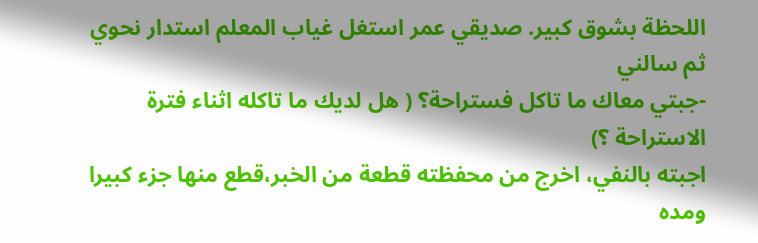اللحظة بشوق كبير. صديقي عمر استغل غياب المعلم استدار نحوي ثم سالني
-جبتي معاك ما تاكل فستراحة؟ ( هل لديك ما تاكله اثناء فترة الاستراحة ؟)
اجبته بالنفي، اخرج من محفظته قطعة من الخبر،قطع منها جزء كبيرا ومده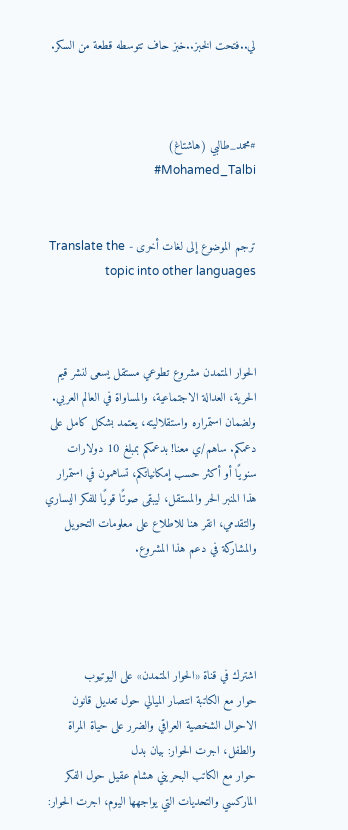لي..فتحت الخبز..خبز حاف تتوسطه قطعة من السكر.



#محمد_طالبي (هاشتاغ)       Mohamed_Talbi#


ترجم الموضوع إلى لغات أخرى - Translate the topic into other languages



الحوار المتمدن مشروع تطوعي مستقل يسعى لنشر قيم الحرية، العدالة الاجتماعية، والمساواة في العالم العربي. ولضمان استمراره واستقلاليته، يعتمد بشكل كامل على دعمكم. ساهم/ي معنا! بدعمكم بمبلغ 10 دولارات سنويًا أو أكثر حسب إمكانياتكم، تساهمون في استمرار هذا المنبر الحر والمستقل، ليبقى صوتًا قويًا للفكر اليساري والتقدمي، انقر هنا للاطلاع على معلومات التحويل والمشاركة في دعم هذا المشروع.




اشترك في قناة «الحوار المتمدن» على اليوتيوب
حوار مع الكاتبة انتصار الميالي حول تعديل قانون الاحوال الشخصية العراقي والضرر على حياة المراة والطفل، اجرت الحوار: بيان بدل
حوار مع الكاتب البحريني هشام عقيل حول الفكر الماركسي والتحديات التي يواجهها اليوم، اجرت الحوار: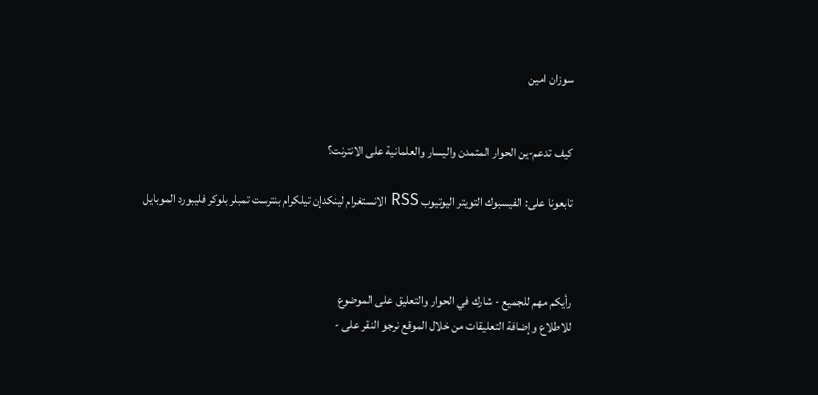سوزان امين


كيف تدعم-ين الحوار المتمدن واليسار والعلمانية على الانترنت؟

تابعونا على: الفيسبوك التويتر اليوتيوب RSS الانستغرام لينكدإن تيلكرام بنترست تمبلر بلوكر فليبورد الموبايل



رأيكم مهم للجميع - شارك في الحوار والتعليق على الموضوع
للاطلاع وإضافة التعليقات من خلال الموقع نرجو النقر على -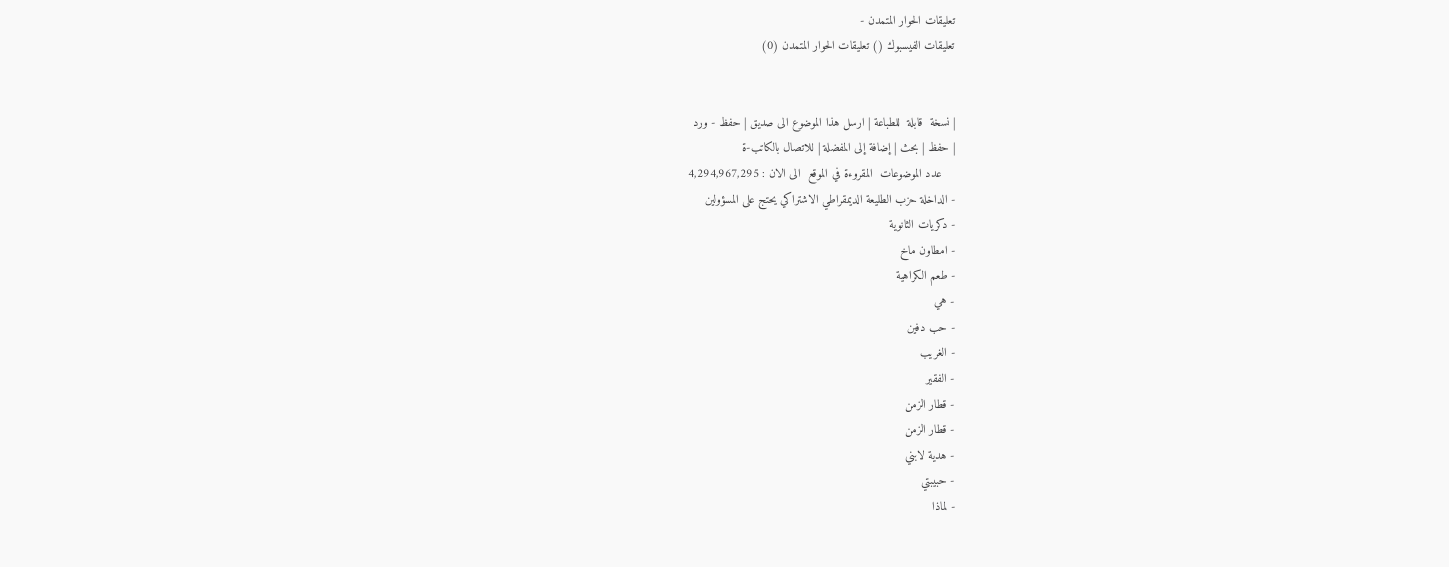تعليقات الحوار المتمدن -
تعليقات الفيسبوك () تعليقات الحوار المتمدن (0)


| نسخة  قابلة  للطباعة | ارسل هذا الموضوع الى صديق | حفظ - ورد
| حفظ | بحث | إضافة إلى المفضلة | للاتصال بالكاتب-ة
    عدد الموضوعات  المقروءة في الموقع  الى الان : 4,294,967,295
- الداخلة حزب الطليعة الديمقراطي الاشتراكي يحتج على المسؤولين
- دكريات الثانوية
- امطاون ماخ
- طعم الكراهية
- هي
- حب دفين
- الغريب
- الفقير
- قطار الزمن
- قطار الزمن
- هدية لابني
- حبيبتي
- لماذا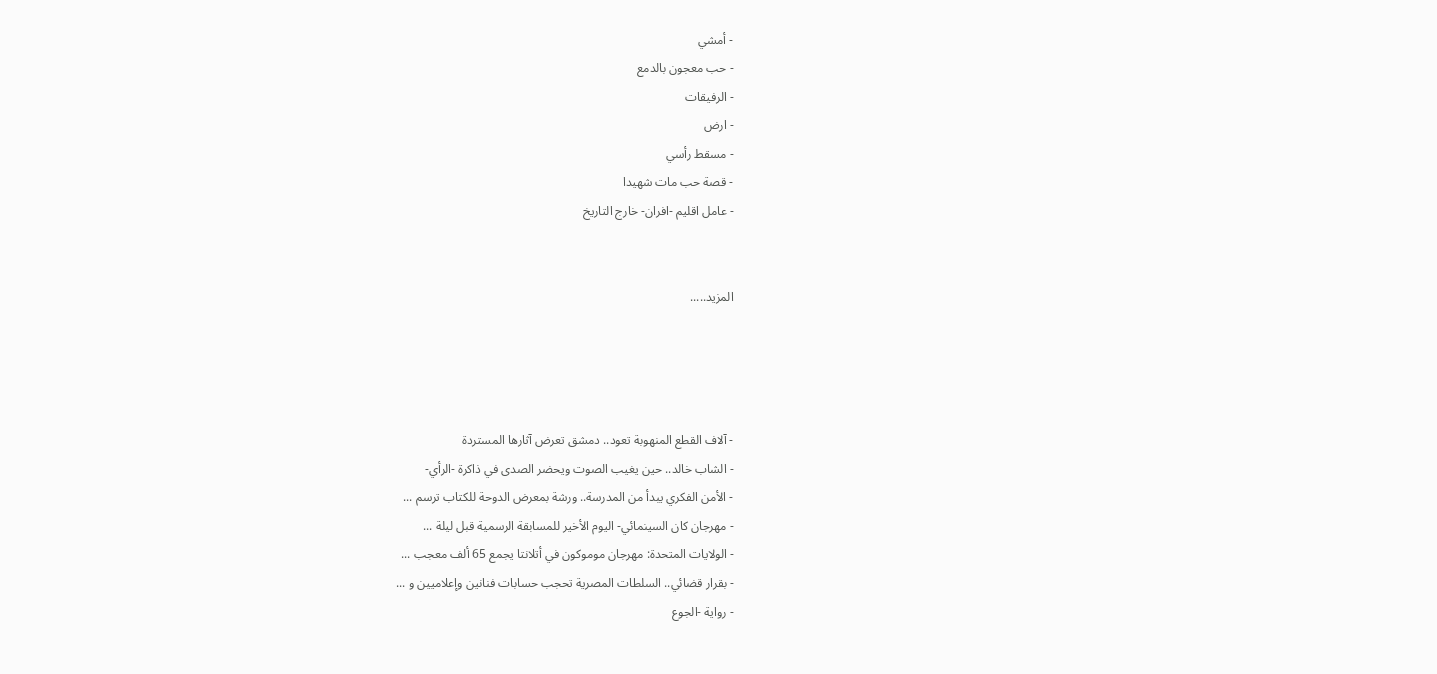- أمشي
- حب معجون بالدمع
- الرفيقات
- ارض
- مسقط رأسي
- قصة حب مات شهيدا
- عامل اقليم -افران- خارج التاريخ


المزيد.....




- آلاف القطع المنهوبة تعود.. دمشق تعرض آثارها المستردة
- الشاب خالد.. حين يغيب الصوت ويحضر الصدى في ذاكرة -الرأي-
- الأمن الفكري يبدأ من المدرسة.. ورشة بمعرض الدوحة للكتاب ترسم ...
- مهرجان كان السينمائي- اليوم الأخير للمسابقة الرسمية قبل ليلة ...
- الولايات المتحدة: مهرجان موموكون في أتلانتا يجمع 65 ألف معجب ...
- بقرار قضائي.. السلطات المصرية تحجب حسابات فنانين وإعلاميين و ...
- رواية -الجوع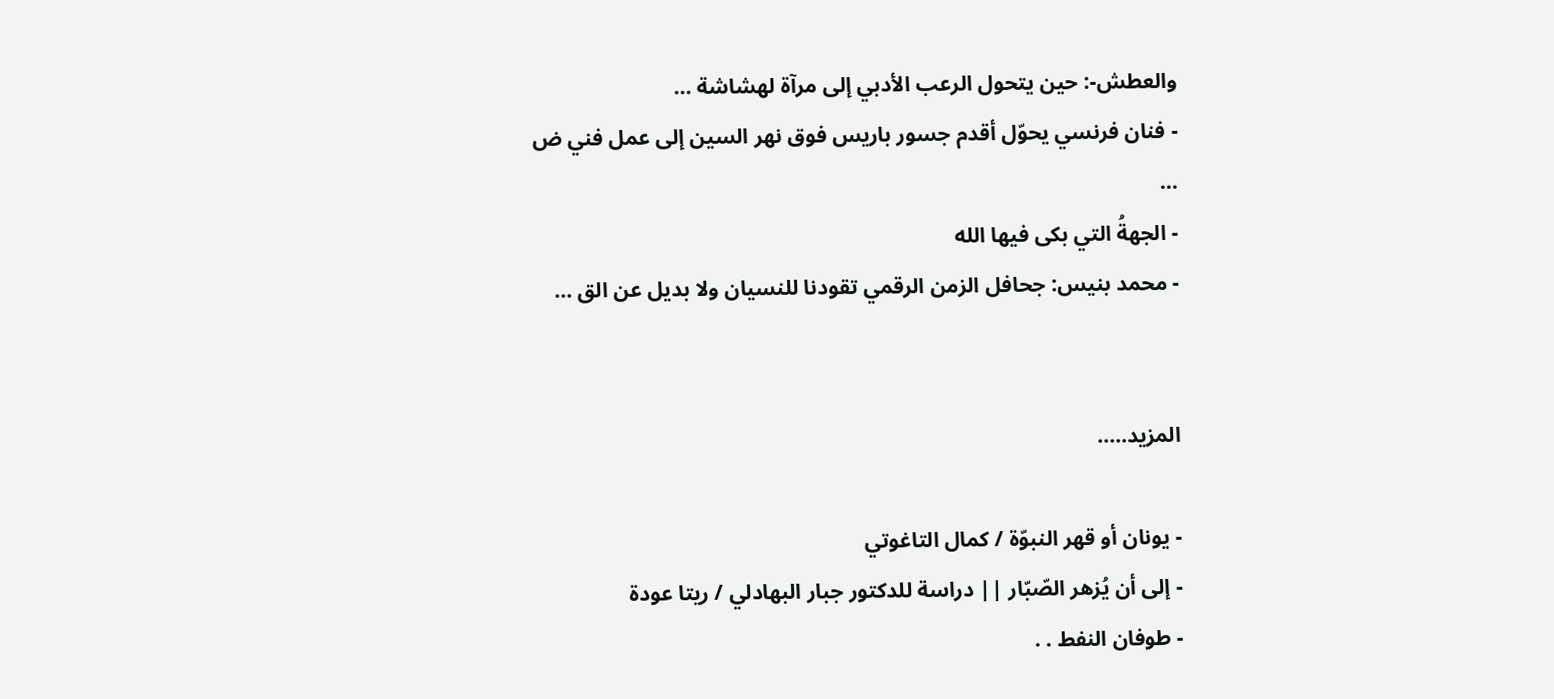والعطش-: حين يتحول الرعب الأدبي إلى مرآة لهشاشة ...
- فنان فرنسي يحوّل أقدم جسور باريس فوق نهر السين إلى عمل فني ض ...
- الجهةُ التي بكى فيها الله
- محمد بنيس: جحافل الزمن الرقمي تقودنا للنسيان ولا بديل عن الق ...


المزيد.....

- يونان أو قهر النبوّة / كمال التاغوتي
- إلى أن يُزهر الصّبّار || دراسة للدكتور جبار البهادلي / ريتا عودة
- طوفان النفط . .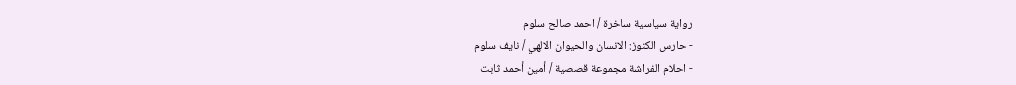رواية سياسية ساخرة / احمد صالح سلوم
- حارس الكنوز: الانسان والحيوان الالهي / نايف سلوم
- احلام الفراشة مجموعة قصصية / أمين أحمد ثابت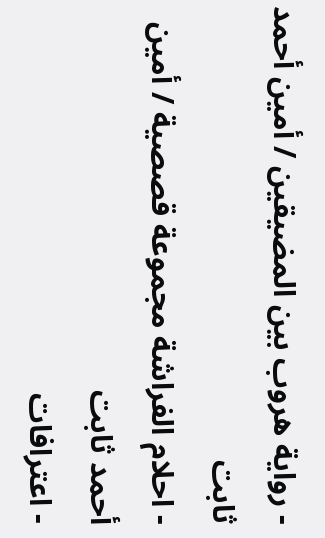- رواية هروب بين المضيقين / أمين أحمد ثابت
- احلام الفراشة مجموعة قصصية / أمين أحمد ثابت
- اعترافات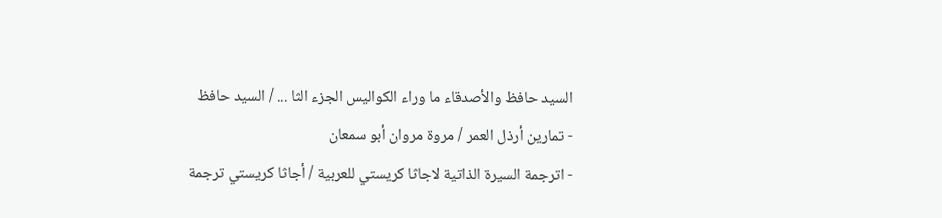السيد حافظ والأصدقاء ما وراء الكواليس الجزء الثا ... / السيد حافظ
- تمارين أرذل العمر / مروة مروان أبو سمعان
- اترجمة السيرة الذاتية لاجاثا كريستي للعربية / أجاثا كريستي ترجمة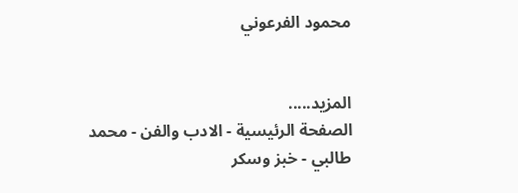محمود الفرعوني


المزيد.....
الصفحة الرئيسية - الادب والفن - محمد طالبي - خبز وسكر